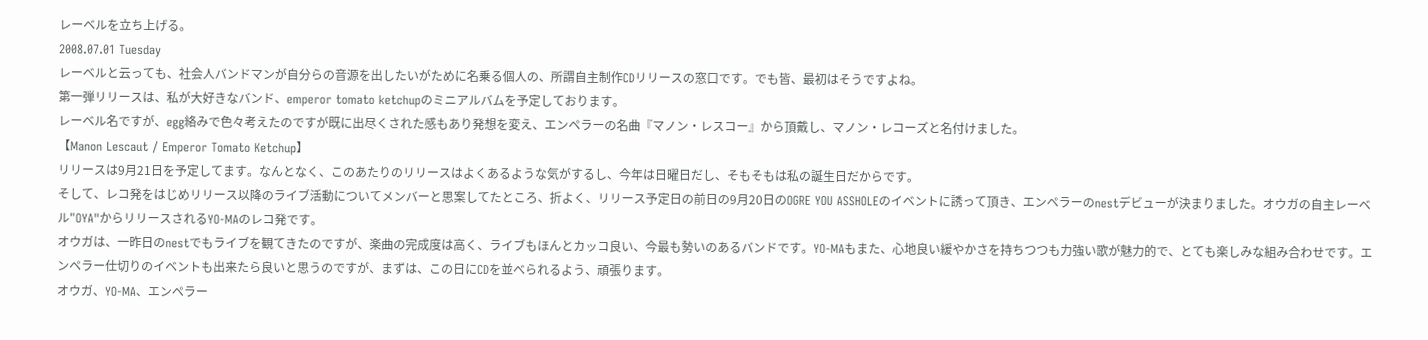レーベルを立ち上げる。
2008.07.01 Tuesday
レーベルと云っても、社会人バンドマンが自分らの音源を出したいがために名乗る個人の、所謂自主制作CDリリースの窓口です。でも皆、最初はそうですよね。
第一弾リリースは、私が大好きなバンド、emperor tomato ketchupのミニアルバムを予定しております。
レーベル名ですが、egg絡みで色々考えたのですが既に出尽くされた感もあり発想を変え、エンペラーの名曲『マノン・レスコー』から頂戴し、マノン・レコーズと名付けました。
【Manon Lescaut / Emperor Tomato Ketchup】
リリースは9月21日を予定してます。なんとなく、このあたりのリリースはよくあるような気がするし、今年は日曜日だし、そもそもは私の誕生日だからです。
そして、レコ発をはじめリリース以降のライブ活動についてメンバーと思案してたところ、折よく、リリース予定日の前日の9月20日のOGRE YOU ASSHOLEのイベントに誘って頂き、エンペラーのnestデビューが決まりました。オウガの自主レーベル"OYA"からリリースされるYO-MAのレコ発です。
オウガは、一昨日のnestでもライブを観てきたのですが、楽曲の完成度は高く、ライブもほんとカッコ良い、今最も勢いのあるバンドです。YO-MAもまた、心地良い緩やかさを持ちつつも力強い歌が魅力的で、とても楽しみな組み合わせです。エンペラー仕切りのイベントも出来たら良いと思うのですが、まずは、この日にCDを並べられるよう、頑張ります。
オウガ、YO-MA、エンペラー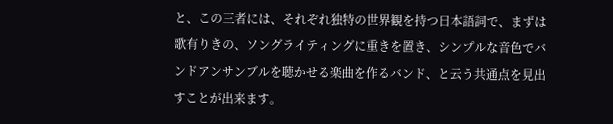と、この三者には、それぞれ独特の世界観を持つ日本語詞で、まずは歌有りきの、ソングライティングに重きを置き、シンプルな音色でバンドアンサンブルを聴かせる楽曲を作るバンド、と云う共通点を見出すことが出来ます。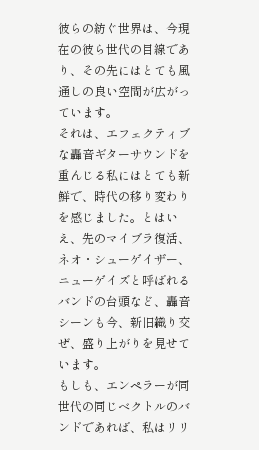彼らの紡ぐ世界は、今現在の彼ら世代の目線であり、その先にはとても風通しの良い空間が広がっています。
それは、エフェクティブな轟音ギターサウンドを重んじる私にはとても新鮮で、時代の移り変わりを感じました。とはいえ、先のマイブラ復活、ネオ・シューゲイザー、ニューゲイズと呼ばれるバンドの台頭など、轟音シーンも今、新旧織り交ぜ、盛り上がりを見せています。
もしも、エンペラーが同世代の同じベクトルのバンドであれば、私はリリ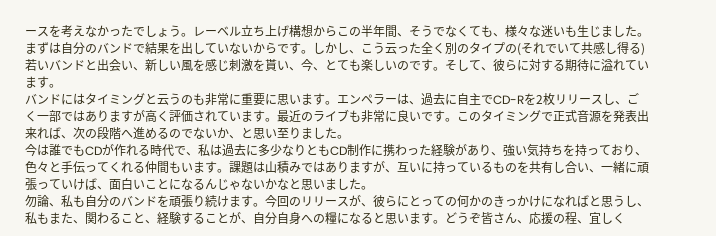ースを考えなかったでしょう。レーベル立ち上げ構想からこの半年間、そうでなくても、様々な迷いも生じました。まずは自分のバンドで結果を出していないからです。しかし、こう云った全く別のタイプの(それでいて共感し得る)若いバンドと出会い、新しい風を感じ刺激を貰い、今、とても楽しいのです。そして、彼らに対する期待に溢れています。
バンドにはタイミングと云うのも非常に重要に思います。エンペラーは、過去に自主でCD-Rを2枚リリースし、ごく一部ではありますが高く評価されています。最近のライブも非常に良いです。このタイミングで正式音源を発表出来れば、次の段階へ進めるのでないか、と思い至りました。
今は誰でもCDが作れる時代で、私は過去に多少なりともCD制作に携わった経験があり、強い気持ちを持っており、色々と手伝ってくれる仲間もいます。課題は山積みではありますが、互いに持っているものを共有し合い、一緒に頑張っていけば、面白いことになるんじゃないかなと思いました。
勿論、私も自分のバンドを頑張り続けます。今回のリリースが、彼らにとっての何かのきっかけになればと思うし、私もまた、関わること、経験することが、自分自身への糧になると思います。どうぞ皆さん、応援の程、宜しく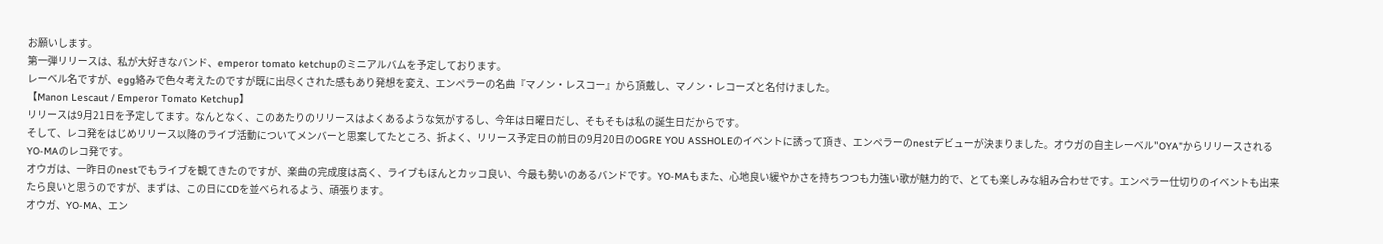お願いします。
第一弾リリースは、私が大好きなバンド、emperor tomato ketchupのミニアルバムを予定しております。
レーベル名ですが、egg絡みで色々考えたのですが既に出尽くされた感もあり発想を変え、エンペラーの名曲『マノン・レスコー』から頂戴し、マノン・レコーズと名付けました。
【Manon Lescaut / Emperor Tomato Ketchup】
リリースは9月21日を予定してます。なんとなく、このあたりのリリースはよくあるような気がするし、今年は日曜日だし、そもそもは私の誕生日だからです。
そして、レコ発をはじめリリース以降のライブ活動についてメンバーと思案してたところ、折よく、リリース予定日の前日の9月20日のOGRE YOU ASSHOLEのイベントに誘って頂き、エンペラーのnestデビューが決まりました。オウガの自主レーベル"OYA"からリリースされるYO-MAのレコ発です。
オウガは、一昨日のnestでもライブを観てきたのですが、楽曲の完成度は高く、ライブもほんとカッコ良い、今最も勢いのあるバンドです。YO-MAもまた、心地良い緩やかさを持ちつつも力強い歌が魅力的で、とても楽しみな組み合わせです。エンペラー仕切りのイベントも出来たら良いと思うのですが、まずは、この日にCDを並べられるよう、頑張ります。
オウガ、YO-MA、エン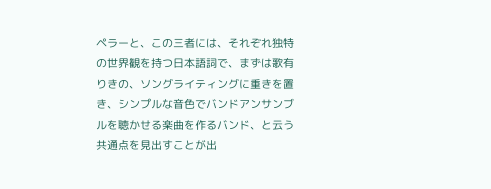ペラーと、この三者には、それぞれ独特の世界観を持つ日本語詞で、まずは歌有りきの、ソングライティングに重きを置き、シンプルな音色でバンドアンサンブルを聴かせる楽曲を作るバンド、と云う共通点を見出すことが出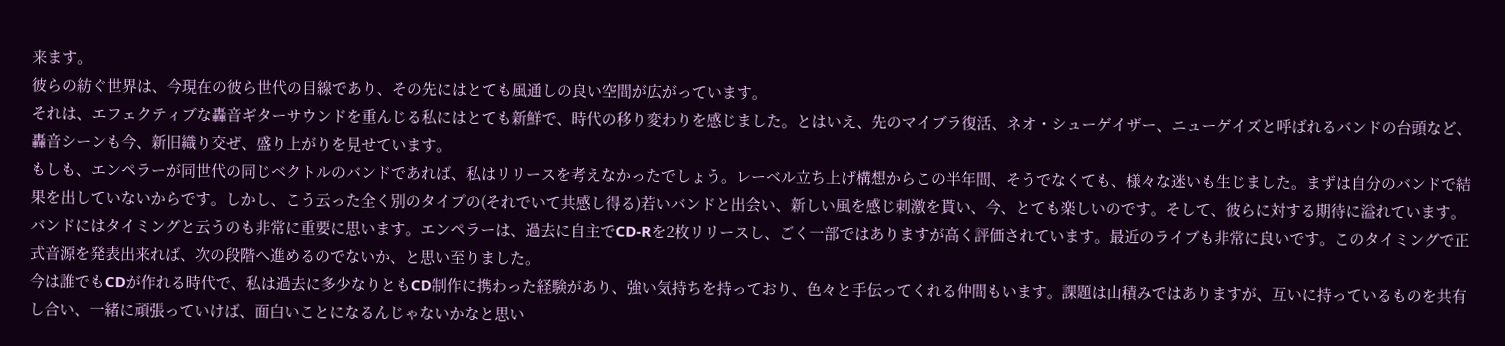来ます。
彼らの紡ぐ世界は、今現在の彼ら世代の目線であり、その先にはとても風通しの良い空間が広がっています。
それは、エフェクティブな轟音ギターサウンドを重んじる私にはとても新鮮で、時代の移り変わりを感じました。とはいえ、先のマイブラ復活、ネオ・シューゲイザー、ニューゲイズと呼ばれるバンドの台頭など、轟音シーンも今、新旧織り交ぜ、盛り上がりを見せています。
もしも、エンペラーが同世代の同じベクトルのバンドであれば、私はリリースを考えなかったでしょう。レーベル立ち上げ構想からこの半年間、そうでなくても、様々な迷いも生じました。まずは自分のバンドで結果を出していないからです。しかし、こう云った全く別のタイプの(それでいて共感し得る)若いバンドと出会い、新しい風を感じ刺激を貰い、今、とても楽しいのです。そして、彼らに対する期待に溢れています。
バンドにはタイミングと云うのも非常に重要に思います。エンペラーは、過去に自主でCD-Rを2枚リリースし、ごく一部ではありますが高く評価されています。最近のライブも非常に良いです。このタイミングで正式音源を発表出来れば、次の段階へ進めるのでないか、と思い至りました。
今は誰でもCDが作れる時代で、私は過去に多少なりともCD制作に携わった経験があり、強い気持ちを持っており、色々と手伝ってくれる仲間もいます。課題は山積みではありますが、互いに持っているものを共有し合い、一緒に頑張っていけば、面白いことになるんじゃないかなと思い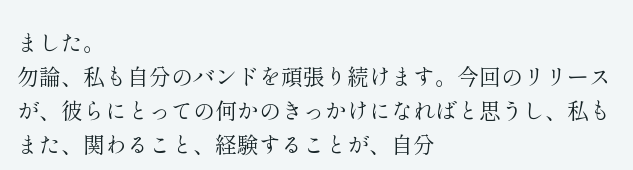ました。
勿論、私も自分のバンドを頑張り続けます。今回のリリースが、彼らにとっての何かのきっかけになればと思うし、私もまた、関わること、経験することが、自分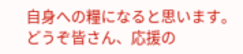自身への糧になると思います。どうぞ皆さん、応援の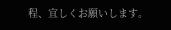程、宜しくお願いします。